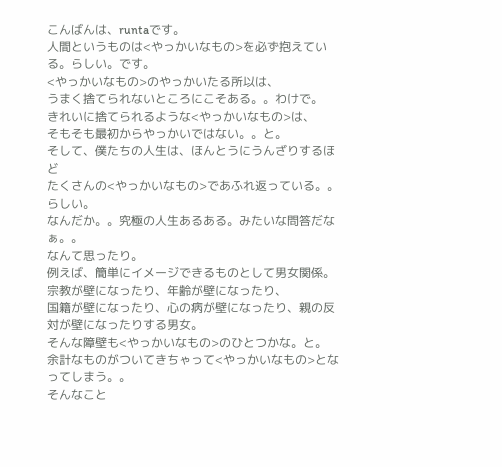こんばんは、runtaです。
人間というものは<やっかいなもの>を必ず抱えている。らしい。です。
<やっかいなもの>のやっかいたる所以は、
うまく捨てられないところにこそある。。わけで。
きれいに捨てられるような<やっかいなもの>は、
そもそも最初からやっかいではない。。と。
そして、僕たちの人生は、ほんとうにうんざりするほど
たくさんの<やっかいなもの>であふれ返っている。。らしい。
なんだか。。究極の人生あるある。みたいな問答だなぁ。。
なんて思ったり。
例えば、簡単にイメージできるものとして男女関係。
宗教が壁になったり、年齢が壁になったり、
国籍が壁になったり、心の病が壁になったり、親の反対が壁になったりする男女。
そんな障壁も<やっかいなもの>のひとつかな。と。
余計なものがついてきちゃって<やっかいなもの>となってしまう。。
そんなこと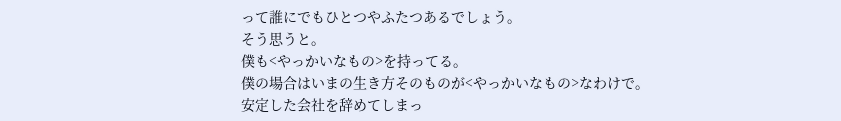って誰にでもひとつやふたつあるでしょう。
そう思うと。
僕も<やっかいなもの>を持ってる。
僕の場合はいまの生き方そのものが<やっかいなもの>なわけで。
安定した会社を辞めてしまっ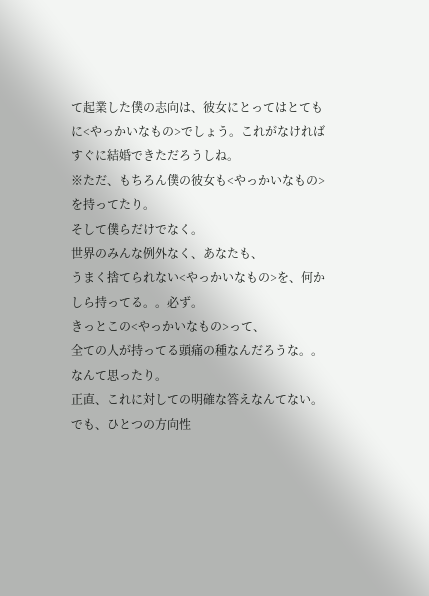て起業した僕の志向は、彼女にとってはとてもに<やっかいなもの>でしょう。これがなければすぐに結婚できただろうしね。
※ただ、もちろん僕の彼女も<やっかいなもの>を持ってたり。
そして僕らだけでなく。
世界のみんな例外なく、あなたも、
うまく捨てられない<やっかいなもの>を、何かしら持ってる。。必ず。
きっとこの<やっかいなもの>って、
全ての人が持ってる頭痛の種なんだろうな。。なんて思ったり。
正直、これに対しての明確な答えなんてない。
でも、ひとつの方向性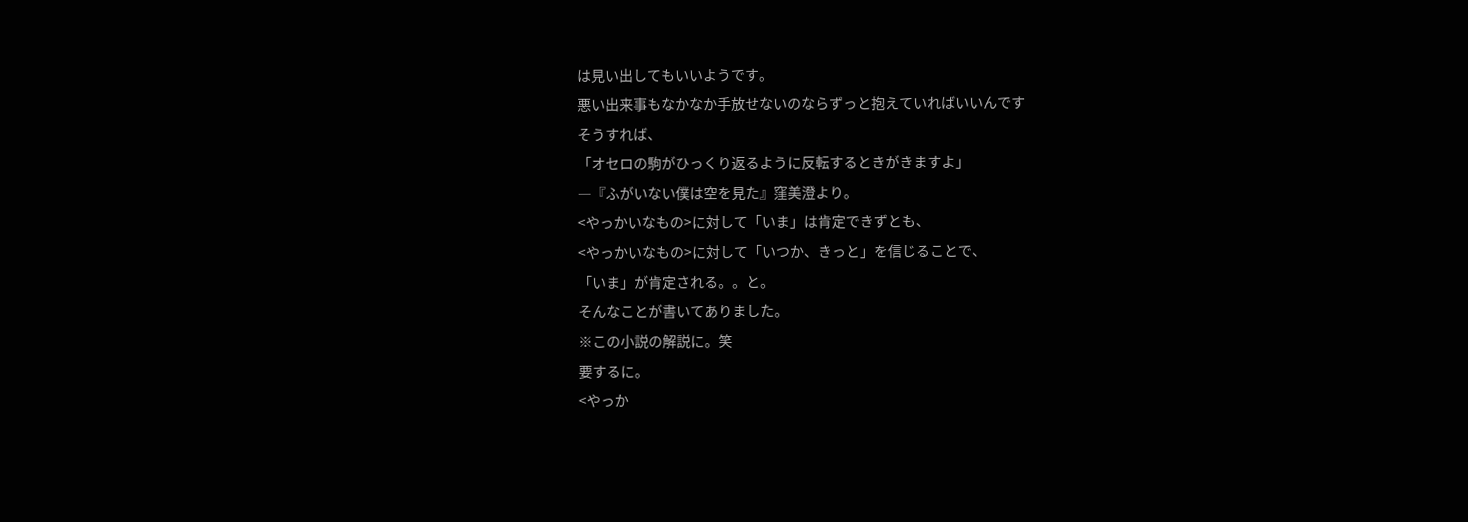は見い出してもいいようです。
悪い出来事もなかなか手放せないのならずっと抱えていればいいんです
そうすれば、
「オセロの駒がひっくり返るように反転するときがきますよ」
―『ふがいない僕は空を見た』窪美澄より。
<やっかいなもの>に対して「いま」は肯定できずとも、
<やっかいなもの>に対して「いつか、きっと」を信じることで、
「いま」が肯定される。。と。
そんなことが書いてありました。
※この小説の解説に。笑
要するに。
<やっか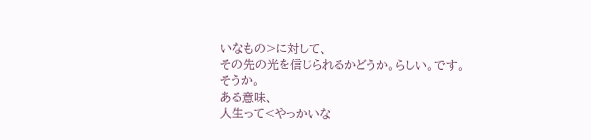いなもの>に対して、
その先の光を信じられるかどうか。らしい。です。
そうか。
ある意味、
人生って<やっかいな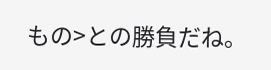もの>との勝負だね。